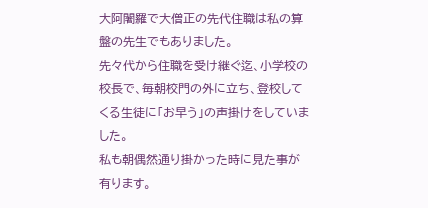大阿闍羅で大僧正の先代住職は私の算盤の先生でもありました。
先々代から住職を受け継ぐ迄、小学校の校長で、毎朝校門の外に立ち、登校してくる生徒に「お早う」の声掛けをしていました。
私も朝偶然通り掛かった時に見た事が有ります。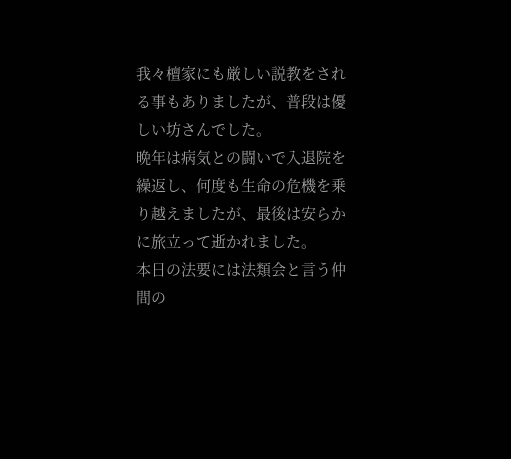我々檀家にも厳しい説教をされる事もありましたが、普段は優しい坊さんでした。
晩年は病気との闘いで入退院を繰返し、何度も生命の危機を乗り越えましたが、最後は安らかに旅立って逝かれました。
本日の法要には法類会と言う仲間の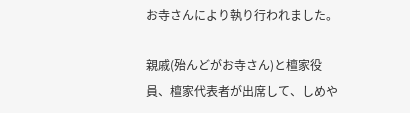お寺さんにより執り行われました。

親戚(殆んどがお寺さん)と檀家役員、檀家代表者が出席して、しめや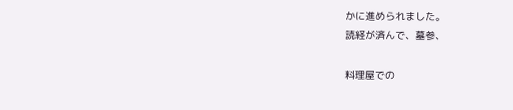かに進められました。
読経が済んで、墓参、

料理屋での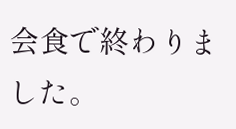会食で終わりました。